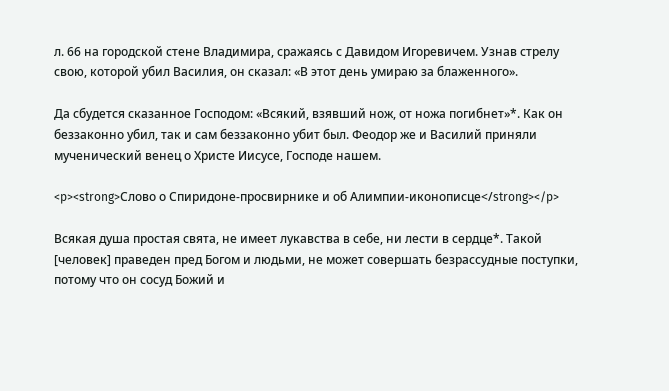л. 66 на городской стене Владимира, сражаясь с Давидом Игоревичем. Узнав стрелу свою, которой убил Василия, он сказал: «В этот день умираю за блаженного».

Да сбудется сказанное Господом: «Всякий, взявший нож, от ножа погибнет»*. Как он беззаконно убил, так и сам беззаконно убит был. Феодор же и Василий приняли мученический венец о Христе Иисусе, Господе нашем.

<p><strong>Слово о Спиридоне-просвирнике и об Алимпии-иконописце</strong></p>

Всякая душа простая свята, не имеет лукавства в себе, ни лести в сердце*. Такой [человек] праведен пред Богом и людьми, не может совершать безрассудные поступки, потому что он сосуд Божий и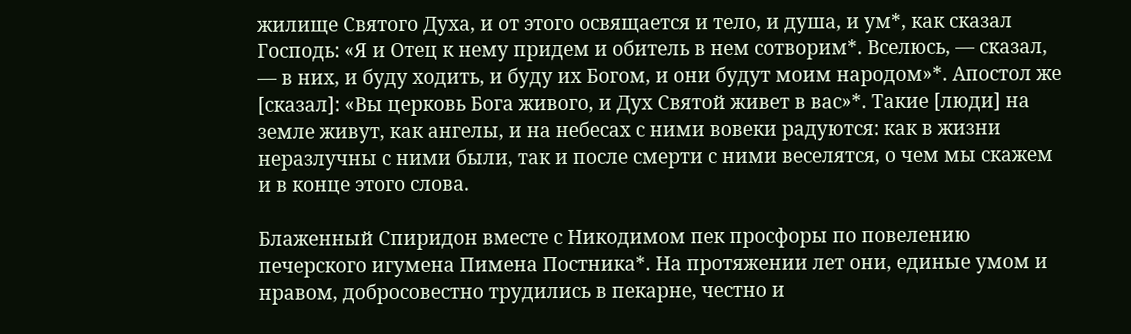жилище Святого Духа, и от этого освящается и тело, и душа, и ум*, как сказал Господь: «Я и Отец к нему придем и обитель в нем сотворим*. Вселюсь, — сказал, — в них, и буду ходить, и буду их Богом, и они будут моим народом»*. Апостол же [сказал]: «Вы церковь Бога живого, и Дух Святой живет в вас»*. Такие [люди] на земле живут, как ангелы, и на небесах с ними вовеки радуются: как в жизни неразлучны с ними были, так и после смерти с ними веселятся, о чем мы скажем и в конце этого слова.

Блаженный Спиридон вместе с Никодимом пек просфоры по повелению печерского игумена Пимена Постника*. На протяжении лет они, единые умом и нравом, добросовестно трудились в пекарне, честно и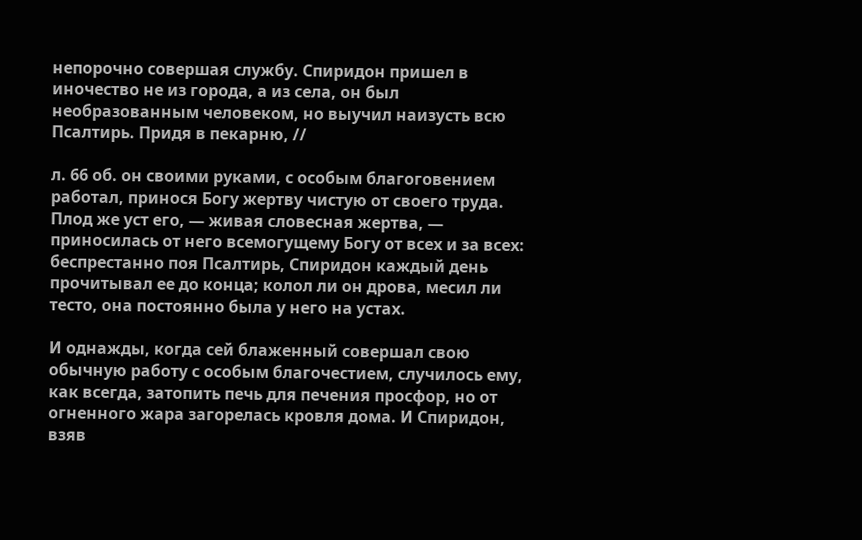непорочно совершая службу. Спиридон пришел в иночество не из города, а из села, он был необразованным человеком, но выучил наизусть всю Псалтирь. Придя в пекарню, //

л. 66 об. он своими руками, с особым благоговением работал, принося Богу жертву чистую от своего труда. Плод же уст его, — живая словесная жертва, — приносилась от него всемогущему Богу от всех и за всех: беспрестанно поя Псалтирь, Спиридон каждый день прочитывал ее до конца; колол ли он дрова, месил ли тесто, она постоянно была у него на устах.

И однажды, когда сей блаженный совершал свою обычную работу с особым благочестием, случилось ему, как всегда, затопить печь для печения просфор, но от огненного жара загорелась кровля дома. И Спиридон, взяв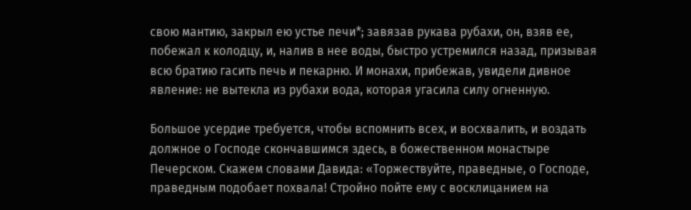свою мантию, закрыл ею устье печи*; завязав рукава рубахи, он, взяв ее, побежал к колодцу, и, налив в нее воды, быстро устремился назад, призывая всю братию гасить печь и пекарню. И монахи, прибежав, увидели дивное явление: не вытекла из рубахи вода, которая угасила силу огненную.

Большое усердие требуется, чтобы вспомнить всех, и восхвалить, и воздать должное о Господе скончавшимся здесь, в божественном монастыре Печерском. Скажем словами Давида: «Торжествуйте, праведные, о Господе, праведным подобает похвала! Стройно пойте ему с восклицанием на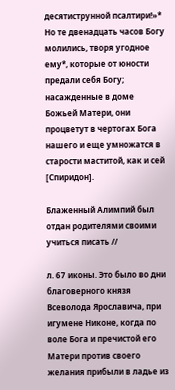десятиструнной псалтири!»* Но те двенадцать часов Богу молились, творя угодное ему*, которые от юности предали себя Богу; насажденные в доме Божьей Матери, они процветут в чертогах Бога нашего и еще умножатся в старости маститой, как и сей [Спиридон].

Блаженный Алимпий был отдан родителями своими учиться писать //

л. 67 иконы. Это было во дни благоверного князя Всеволода Ярославича, при игумене Никоне, когда по воле Бога и пречистой его Матери против своего желания прибыли в ладье из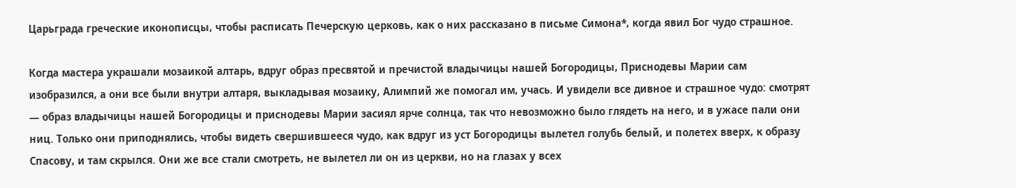Царьграда греческие иконописцы, чтобы расписать Печерскую церковь, как о них рассказано в письме Симона*, когда явил Бог чудо страшное.

Когда мастера украшали мозаикой алтарь, вдруг образ пресвятой и пречистой владычицы нашей Богородицы, Приснодевы Марии сам изобразился, а они все были внутри алтаря, выкладывая мозаику, Алимпий же помогал им, учась. И увидели все дивное и страшное чудо: смотрят — образ владычицы нашей Богородицы и приснодевы Марии засиял ярче солнца, так что невозможно было глядеть на него, и в ужасе пали они ниц. Только они приподнялись, чтобы видеть свершившееся чудо, как вдруг из уст Богородицы вылетел голубь белый, и полетех вверх, к образу Спасову, и там скрылся. Они же все стали смотреть, не вылетел ли он из церкви, но на глазах у всех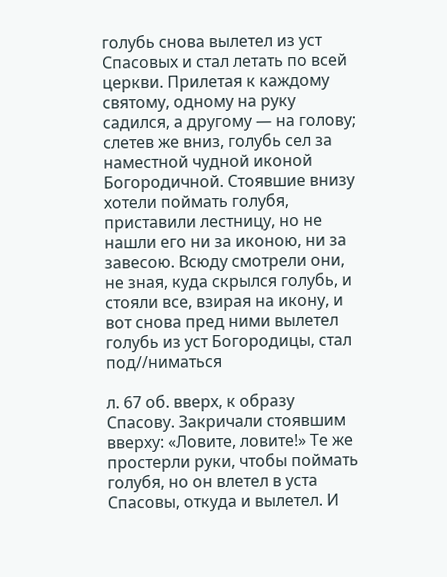голубь снова вылетел из уст Спасовых и стал летать по всей церкви. Прилетая к каждому святому, одному на руку садился, а другому — на голову; слетев же вниз, голубь сел за наместной чудной иконой Богородичной. Стоявшие внизу хотели поймать голубя, приставили лестницу, но не нашли его ни за иконою, ни за завесою. Всюду смотрели они, не зная, куда скрылся голубь, и стояли все, взирая на икону, и вот снова пред ними вылетел голубь из уст Богородицы, стал под//ниматься

л. 67 об. вверх, к образу Спасову. Закричали стоявшим вверху: «Ловите, ловите!» Те же простерли руки, чтобы поймать голубя, но он влетел в уста Спасовы, откуда и вылетел. И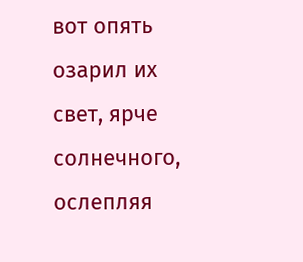вот опять озарил их свет, ярче солнечного, ослепляя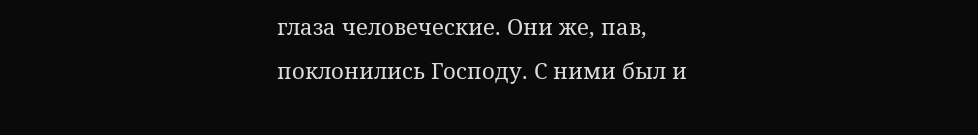глаза человеческие. Они же, пав, поклонились Господу. С ними был и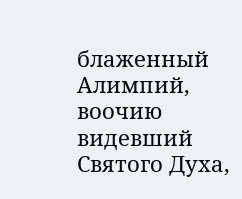блаженный Алимпий, воочию видевший Святого Духа,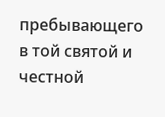пребывающего в той святой и честной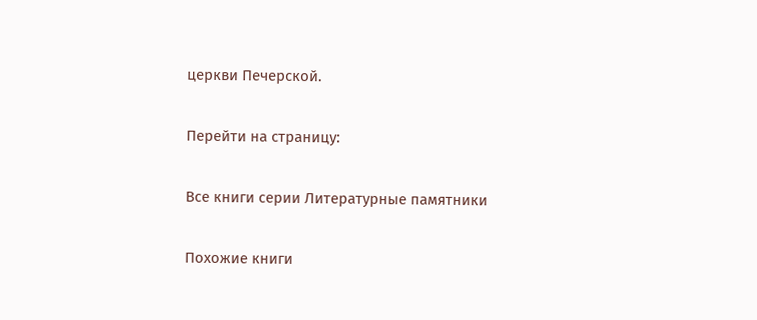церкви Печерской.

Перейти на страницу:

Все книги серии Литературные памятники

Похожие книги